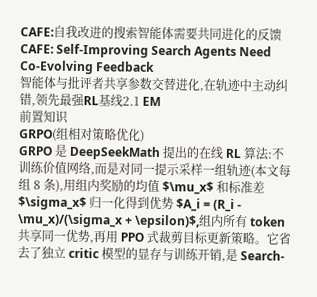CAFE:自我改进的搜索智能体需要共同进化的反馈 CAFE: Self-Improving Search Agents Need Co-Evolving Feedback
智能体与批评者共享参数交替进化,在轨迹中主动纠错,领先最强RL基线2.1 EM
前置知识
GRPO(组相对策略优化)
GRPO 是 DeepSeekMath 提出的在线 RL 算法:不训练价值网络,而是对同一提示采样一组轨迹(本文每组 8 条),用组内奖励的均值 $\mu_x$ 和标准差 $\sigma_x$ 归一化得到优势 $A_i = (R_i - \mu_x)/(\sigma_x + \epsilon)$,组内所有 token 共享同一优势,再用 PPO 式裁剪目标更新策略。它省去了独立 critic 模型的显存与训练开销,是 Search-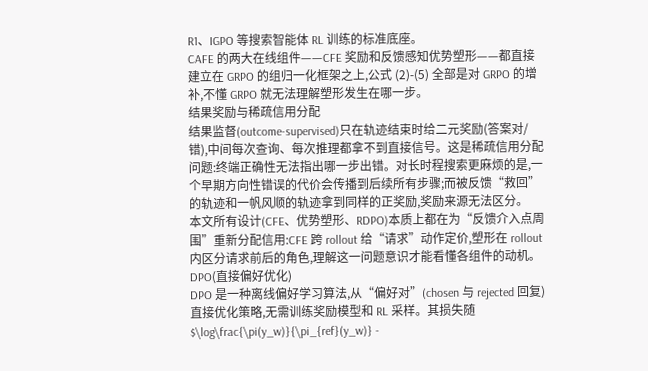R1、IGPO 等搜索智能体 RL 训练的标准底座。
CAFE 的两大在线组件——CFE 奖励和反馈感知优势塑形——都直接建立在 GRPO 的组归一化框架之上,公式 (2)-(5) 全部是对 GRPO 的增补,不懂 GRPO 就无法理解塑形发生在哪一步。
结果奖励与稀疏信用分配
结果监督(outcome-supervised)只在轨迹结束时给二元奖励(答案对/错),中间每次查询、每次推理都拿不到直接信号。这是稀疏信用分配问题:终端正确性无法指出哪一步出错。对长时程搜索更麻烦的是,一个早期方向性错误的代价会传播到后续所有步骤;而被反馈“救回”的轨迹和一帆风顺的轨迹拿到同样的正奖励,奖励来源无法区分。
本文所有设计(CFE、优势塑形、RDPO)本质上都在为“反馈介入点周围”重新分配信用:CFE 跨 rollout 给“请求”动作定价,塑形在 rollout 内区分请求前后的角色,理解这一问题意识才能看懂各组件的动机。
DPO(直接偏好优化)
DPO 是一种离线偏好学习算法,从“偏好对”(chosen 与 rejected 回复)直接优化策略,无需训练奖励模型和 RL 采样。其损失随 $\log\frac{\pi(y_w)}{\pi_{ref}(y_w)} -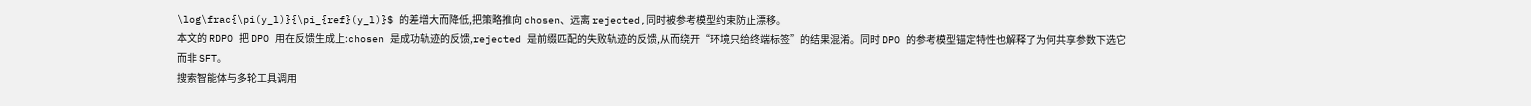\log\frac{\pi(y_l)}{\pi_{ref}(y_l)}$ 的差增大而降低,把策略推向 chosen、远离 rejected,同时被参考模型约束防止漂移。
本文的 RDPO 把 DPO 用在反馈生成上:chosen 是成功轨迹的反馈,rejected 是前缀匹配的失败轨迹的反馈,从而绕开“环境只给终端标签”的结果混淆。同时 DPO 的参考模型锚定特性也解释了为何共享参数下选它而非 SFT。
搜索智能体与多轮工具调用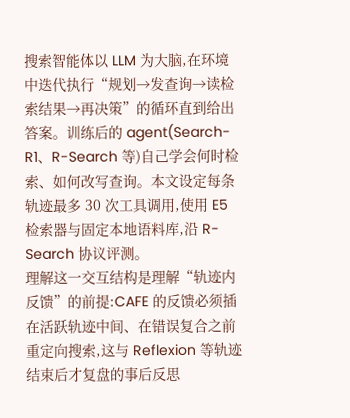搜索智能体以 LLM 为大脑,在环境中迭代执行“规划→发查询→读检索结果→再决策”的循环直到给出答案。训练后的 agent(Search-R1、R-Search 等)自己学会何时检索、如何改写查询。本文设定每条轨迹最多 30 次工具调用,使用 E5 检索器与固定本地语料库,沿 R-Search 协议评测。
理解这一交互结构是理解“轨迹内反馈”的前提:CAFE 的反馈必须插在活跃轨迹中间、在错误复合之前重定向搜索,这与 Reflexion 等轨迹结束后才复盘的事后反思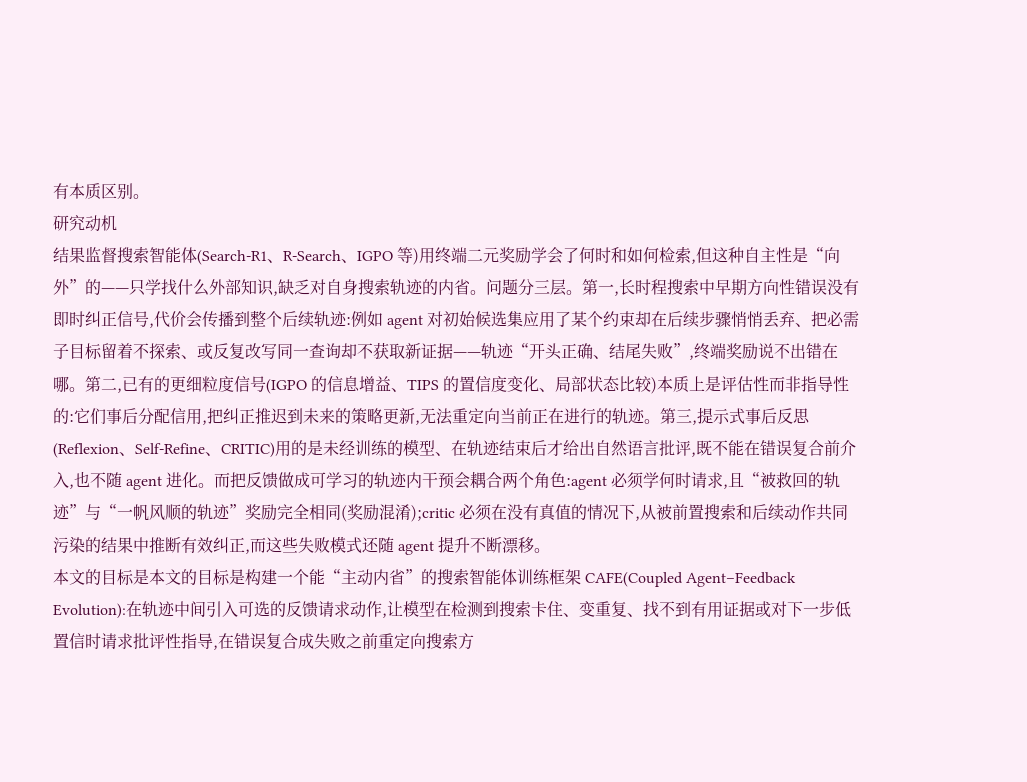有本质区别。
研究动机
结果监督搜索智能体(Search-R1、R-Search、IGPO 等)用终端二元奖励学会了何时和如何检索,但这种自主性是“向外”的——只学找什么外部知识,缺乏对自身搜索轨迹的内省。问题分三层。第一,长时程搜索中早期方向性错误没有即时纠正信号,代价会传播到整个后续轨迹:例如 agent 对初始候选集应用了某个约束却在后续步骤悄悄丢弃、把必需子目标留着不探索、或反复改写同一查询却不获取新证据——轨迹“开头正确、结尾失败”,终端奖励说不出错在哪。第二,已有的更细粒度信号(IGPO 的信息增益、TIPS 的置信度变化、局部状态比较)本质上是评估性而非指导性的:它们事后分配信用,把纠正推迟到未来的策略更新,无法重定向当前正在进行的轨迹。第三,提示式事后反思(Reflexion、Self-Refine、CRITIC)用的是未经训练的模型、在轨迹结束后才给出自然语言批评,既不能在错误复合前介入,也不随 agent 进化。而把反馈做成可学习的轨迹内干预会耦合两个角色:agent 必须学何时请求,且“被救回的轨迹”与“一帆风顺的轨迹”奖励完全相同(奖励混淆);critic 必须在没有真值的情况下,从被前置搜索和后续动作共同污染的结果中推断有效纠正,而这些失败模式还随 agent 提升不断漂移。
本文的目标是本文的目标是构建一个能“主动内省”的搜索智能体训练框架 CAFE(Coupled Agent–Feedback Evolution):在轨迹中间引入可选的反馈请求动作,让模型在检测到搜索卡住、变重复、找不到有用证据或对下一步低置信时请求批评性指导,在错误复合成失败之前重定向搜索方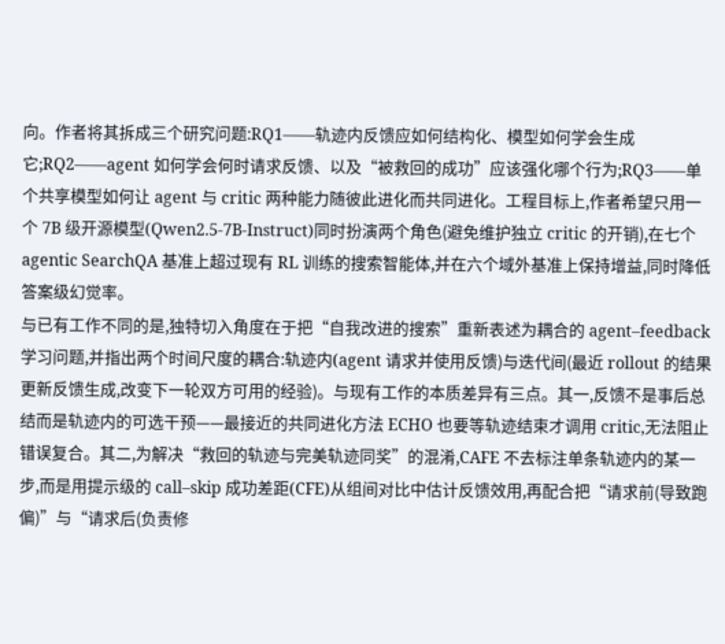向。作者将其拆成三个研究问题:RQ1——轨迹内反馈应如何结构化、模型如何学会生成它;RQ2——agent 如何学会何时请求反馈、以及“被救回的成功”应该强化哪个行为;RQ3——单个共享模型如何让 agent 与 critic 两种能力随彼此进化而共同进化。工程目标上,作者希望只用一个 7B 级开源模型(Qwen2.5-7B-Instruct)同时扮演两个角色(避免维护独立 critic 的开销),在七个 agentic SearchQA 基准上超过现有 RL 训练的搜索智能体,并在六个域外基准上保持增益,同时降低答案级幻觉率。
与已有工作不同的是,独特切入角度在于把“自我改进的搜索”重新表述为耦合的 agent–feedback 学习问题,并指出两个时间尺度的耦合:轨迹内(agent 请求并使用反馈)与迭代间(最近 rollout 的结果更新反馈生成,改变下一轮双方可用的经验)。与现有工作的本质差异有三点。其一,反馈不是事后总结而是轨迹内的可选干预——最接近的共同进化方法 ECHO 也要等轨迹结束才调用 critic,无法阻止错误复合。其二,为解决“救回的轨迹与完美轨迹同奖”的混淆,CAFE 不去标注单条轨迹内的某一步,而是用提示级的 call–skip 成功差距(CFE)从组间对比中估计反馈效用,再配合把“请求前(导致跑偏)”与“请求后(负责修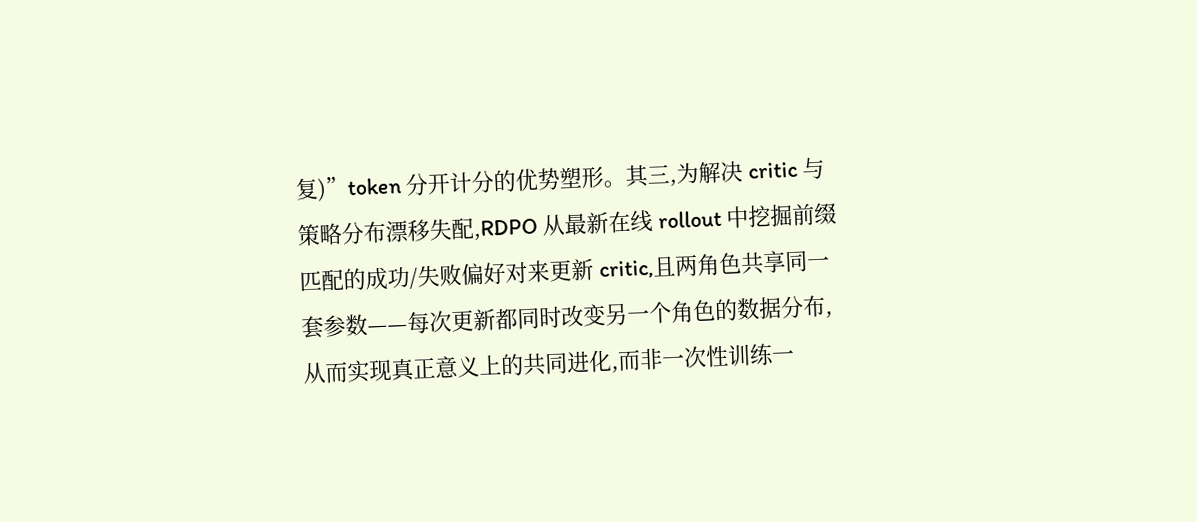复)”token 分开计分的优势塑形。其三,为解决 critic 与策略分布漂移失配,RDPO 从最新在线 rollout 中挖掘前缀匹配的成功/失败偏好对来更新 critic,且两角色共享同一套参数——每次更新都同时改变另一个角色的数据分布,从而实现真正意义上的共同进化,而非一次性训练一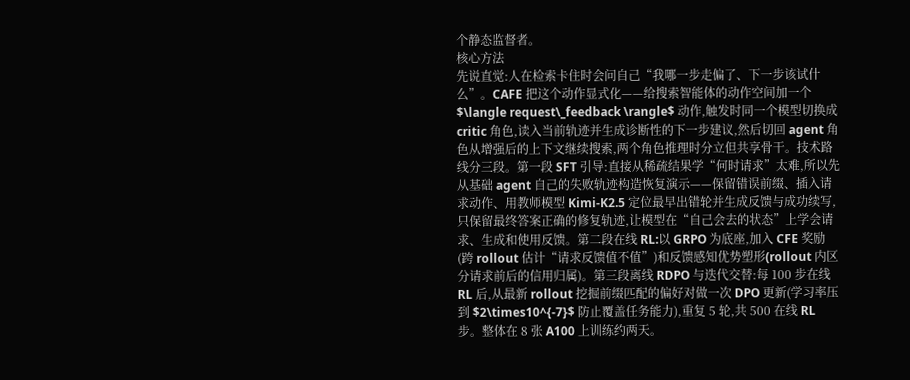个静态监督者。
核心方法
先说直觉:人在检索卡住时会问自己“我哪一步走偏了、下一步该试什么”。CAFE 把这个动作显式化——给搜索智能体的动作空间加一个 $\langle request\_feedback \rangle$ 动作,触发时同一个模型切换成 critic 角色,读入当前轨迹并生成诊断性的下一步建议,然后切回 agent 角色从增强后的上下文继续搜索,两个角色推理时分立但共享骨干。技术路线分三段。第一段 SFT 引导:直接从稀疏结果学“何时请求”太难,所以先从基础 agent 自己的失败轨迹构造恢复演示——保留错误前缀、插入请求动作、用教师模型 Kimi-K2.5 定位最早出错轮并生成反馈与成功续写,只保留最终答案正确的修复轨迹,让模型在“自己会去的状态”上学会请求、生成和使用反馈。第二段在线 RL:以 GRPO 为底座,加入 CFE 奖励(跨 rollout 估计“请求反馈值不值”)和反馈感知优势塑形(rollout 内区分请求前后的信用归属)。第三段离线 RDPO 与迭代交替:每 100 步在线 RL 后,从最新 rollout 挖掘前缀匹配的偏好对做一次 DPO 更新(学习率压到 $2\times10^{-7}$ 防止覆盖任务能力),重复 5 轮,共 500 在线 RL 步。整体在 8 张 A100 上训练约两天。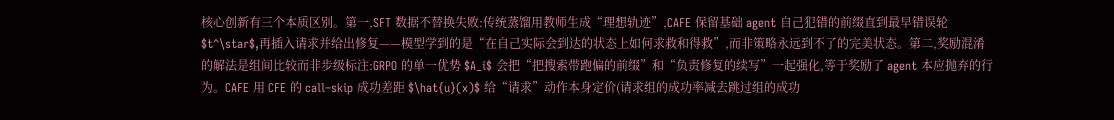核心创新有三个本质区别。第一,SFT 数据不替换失败:传统蒸馏用教师生成“理想轨迹”,CAFE 保留基础 agent 自己犯错的前缀直到最早错误轮 $t^\star$,再插入请求并给出修复——模型学到的是“在自己实际会到达的状态上如何求救和得救”,而非策略永远到不了的完美状态。第二,奖励混淆的解法是组间比较而非步级标注:GRPO 的单一优势 $A_i$ 会把“把搜索带跑偏的前缀”和“负责修复的续写”一起强化,等于奖励了 agent 本应抛弃的行为。CAFE 用 CFE 的 call–skip 成功差距 $\hat{u}(x)$ 给“请求”动作本身定价(请求组的成功率减去跳过组的成功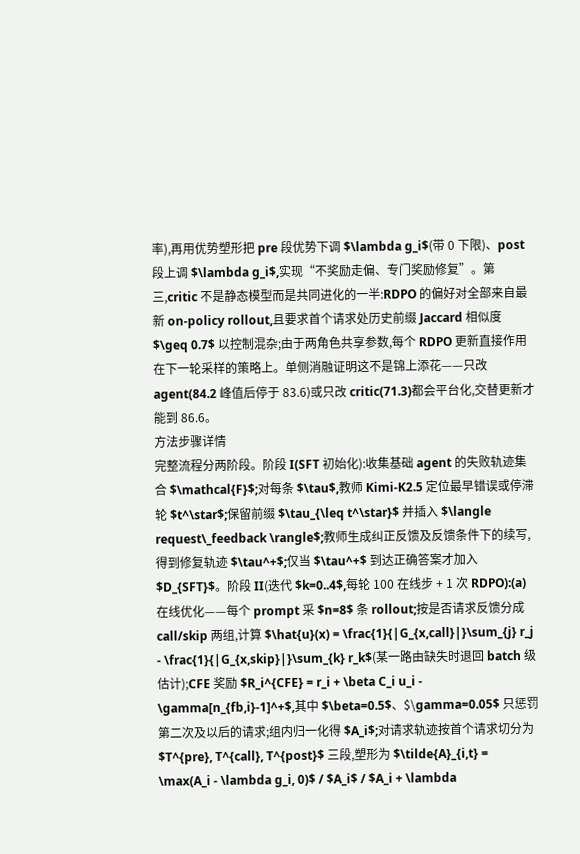率),再用优势塑形把 pre 段优势下调 $\lambda g_i$(带 0 下限)、post 段上调 $\lambda g_i$,实现“不奖励走偏、专门奖励修复”。第三,critic 不是静态模型而是共同进化的一半:RDPO 的偏好对全部来自最新 on-policy rollout,且要求首个请求处历史前缀 Jaccard 相似度 $\geq 0.7$ 以控制混杂;由于两角色共享参数,每个 RDPO 更新直接作用在下一轮采样的策略上。单侧消融证明这不是锦上添花——只改 agent(84.2 峰值后停于 83.6)或只改 critic(71.3)都会平台化,交替更新才能到 86.6。
方法步骤详情
完整流程分两阶段。阶段 I(SFT 初始化):收集基础 agent 的失败轨迹集合 $\mathcal{F}$;对每条 $\tau$,教师 Kimi-K2.5 定位最早错误或停滞轮 $t^\star$;保留前缀 $\tau_{\leq t^\star}$ 并插入 $\langle request\_feedback \rangle$;教师生成纠正反馈及反馈条件下的续写,得到修复轨迹 $\tau^+$;仅当 $\tau^+$ 到达正确答案才加入 $D_{SFT}$。阶段 II(迭代 $k=0..4$,每轮 100 在线步 + 1 次 RDPO):(a) 在线优化——每个 prompt 采 $n=8$ 条 rollout;按是否请求反馈分成 call/skip 两组,计算 $\hat{u}(x) = \frac{1}{|G_{x,call}|}\sum_{j} r_j - \frac{1}{|G_{x,skip}|}\sum_{k} r_k$(某一路由缺失时退回 batch 级估计);CFE 奖励 $R_i^{CFE} = r_i + \beta C_i u_i - \gamma[n_{fb,i}-1]^+$,其中 $\beta=0.5$、$\gamma=0.05$ 只惩罚第二次及以后的请求;组内归一化得 $A_i$;对请求轨迹按首个请求切分为 $T^{pre}, T^{call}, T^{post}$ 三段,塑形为 $\tilde{A}_{i,t} = \max(A_i - \lambda g_i, 0)$ / $A_i$ / $A_i + \lambda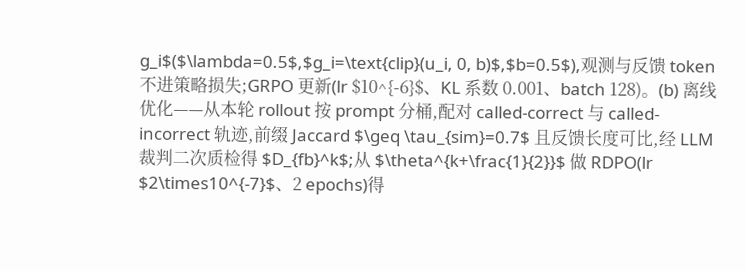g_i$($\lambda=0.5$,$g_i=\text{clip}(u_i, 0, b)$,$b=0.5$),观测与反馈 token 不进策略损失;GRPO 更新(lr $10^{-6}$、KL 系数 0.001、batch 128)。(b) 离线优化——从本轮 rollout 按 prompt 分桶,配对 called-correct 与 called-incorrect 轨迹,前缀 Jaccard $\geq \tau_{sim}=0.7$ 且反馈长度可比,经 LLM 裁判二次质检得 $D_{fb}^k$;从 $\theta^{k+\frac{1}{2}}$ 做 RDPO(lr $2\times10^{-7}$、2 epochs)得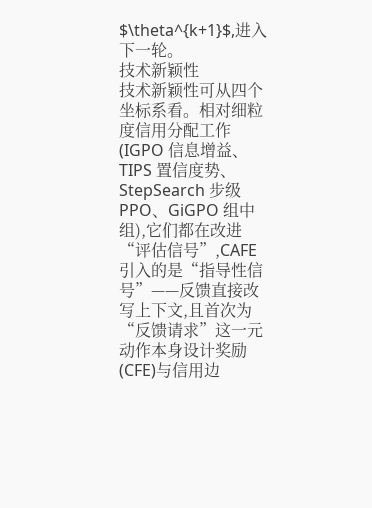$\theta^{k+1}$,进入下一轮。
技术新颖性
技术新颖性可从四个坐标系看。相对细粒度信用分配工作(IGPO 信息增益、TIPS 置信度势、StepSearch 步级 PPO、GiGPO 组中组),它们都在改进“评估信号”,CAFE 引入的是“指导性信号”——反馈直接改写上下文,且首次为“反馈请求”这一元动作本身设计奖励(CFE)与信用边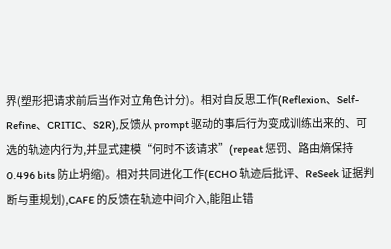界(塑形把请求前后当作对立角色计分)。相对自反思工作(Reflexion、Self-Refine、CRITIC、S2R),反馈从 prompt 驱动的事后行为变成训练出来的、可选的轨迹内行为,并显式建模“何时不该请求”(repeat 惩罚、路由熵保持 0.496 bits 防止坍缩)。相对共同进化工作(ECHO 轨迹后批评、ReSeek 证据判断与重规划),CAFE 的反馈在轨迹中间介入,能阻止错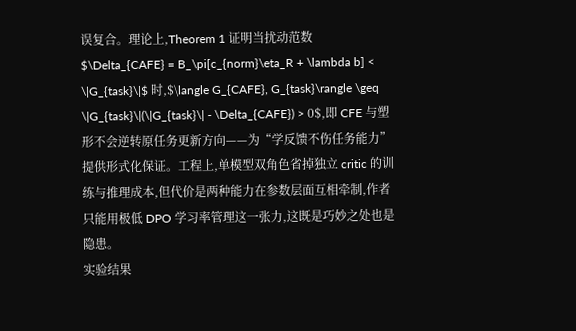误复合。理论上,Theorem 1 证明当扰动范数 $\Delta_{CAFE} = B_\pi[c_{norm}\eta_R + \lambda b] < \|G_{task}\|$ 时,$\langle G_{CAFE}, G_{task}\rangle \geq \|G_{task}\|(\|G_{task}\| - \Delta_{CAFE}) > 0$,即 CFE 与塑形不会逆转原任务更新方向——为“学反馈不伤任务能力”提供形式化保证。工程上,单模型双角色省掉独立 critic 的训练与推理成本,但代价是两种能力在参数层面互相牵制,作者只能用极低 DPO 学习率管理这一张力,这既是巧妙之处也是隐患。
实验结果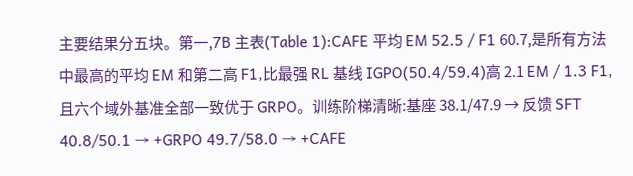主要结果分五块。第一,7B 主表(Table 1):CAFE 平均 EM 52.5 / F1 60.7,是所有方法中最高的平均 EM 和第二高 F1,比最强 RL 基线 IGPO(50.4/59.4)高 2.1 EM / 1.3 F1,且六个域外基准全部一致优于 GRPO。训练阶梯清晰:基座 38.1/47.9 → 反馈 SFT 40.8/50.1 → +GRPO 49.7/58.0 → +CAFE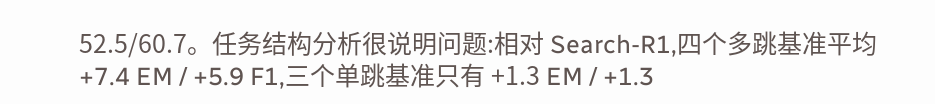52.5/60.7。任务结构分析很说明问题:相对 Search-R1,四个多跳基准平均 +7.4 EM / +5.9 F1,三个单跳基准只有 +1.3 EM / +1.3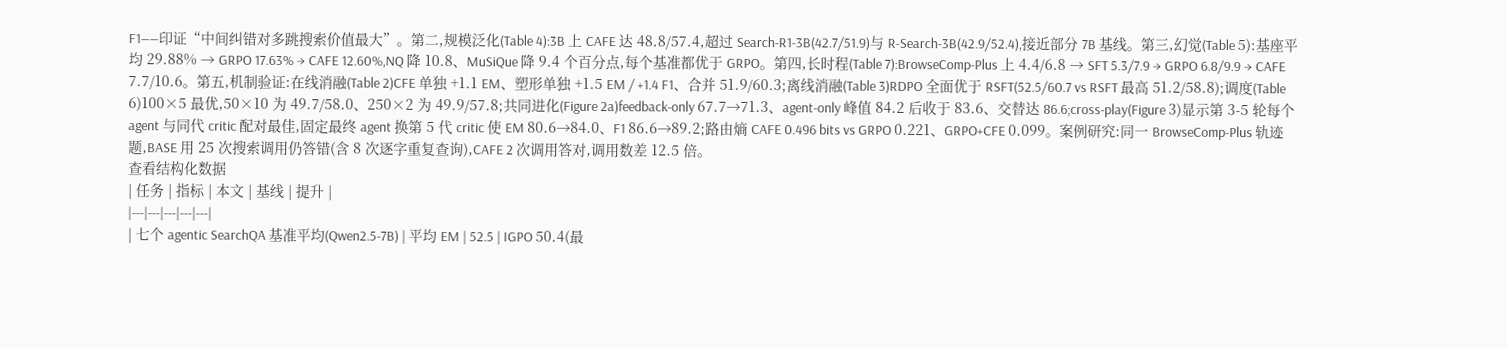F1——印证“中间纠错对多跳搜索价值最大”。第二,规模泛化(Table 4):3B 上 CAFE 达 48.8/57.4,超过 Search-R1-3B(42.7/51.9)与 R-Search-3B(42.9/52.4),接近部分 7B 基线。第三,幻觉(Table 5):基座平均 29.88% → GRPO 17.63% → CAFE 12.60%,NQ 降 10.8、MuSiQue 降 9.4 个百分点,每个基准都优于 GRPO。第四,长时程(Table 7):BrowseComp-Plus 上 4.4/6.8 → SFT 5.3/7.9 → GRPO 6.8/9.9 → CAFE 7.7/10.6。第五,机制验证:在线消融(Table 2)CFE 单独 +1.1 EM、塑形单独 +1.5 EM / +1.4 F1、合并 51.9/60.3;离线消融(Table 3)RDPO 全面优于 RSFT(52.5/60.7 vs RSFT 最高 51.2/58.8);调度(Table 6)100×5 最优,50×10 为 49.7/58.0、250×2 为 49.9/57.8;共同进化(Figure 2a)feedback-only 67.7→71.3、agent-only 峰值 84.2 后收于 83.6、交替达 86.6;cross-play(Figure 3)显示第 3-5 轮每个 agent 与同代 critic 配对最佳,固定最终 agent 换第 5 代 critic 使 EM 80.6→84.0、F1 86.6→89.2;路由熵 CAFE 0.496 bits vs GRPO 0.221、GRPO+CFE 0.099。案例研究:同一 BrowseComp-Plus 轨迹题,BASE 用 25 次搜索调用仍答错(含 8 次逐字重复查询),CAFE 2 次调用答对,调用数差 12.5 倍。
查看结构化数据
| 任务 | 指标 | 本文 | 基线 | 提升 |
|---|---|---|---|---|
| 七个 agentic SearchQA 基准平均(Qwen2.5-7B) | 平均 EM | 52.5 | IGPO 50.4(最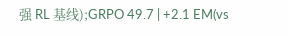强 RL 基线);GRPO 49.7 | +2.1 EM(vs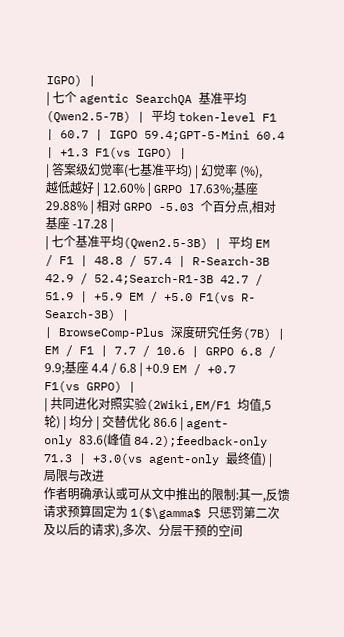IGPO) |
| 七个 agentic SearchQA 基准平均(Qwen2.5-7B) | 平均 token-level F1 | 60.7 | IGPO 59.4;GPT-5-Mini 60.4 | +1.3 F1(vs IGPO) |
| 答案级幻觉率(七基准平均) | 幻觉率 (%),越低越好 | 12.60% | GRPO 17.63%;基座 29.88% | 相对 GRPO -5.03 个百分点,相对基座 -17.28 |
| 七个基准平均(Qwen2.5-3B) | 平均 EM / F1 | 48.8 / 57.4 | R-Search-3B 42.9 / 52.4;Search-R1-3B 42.7 / 51.9 | +5.9 EM / +5.0 F1(vs R-Search-3B) |
| BrowseComp-Plus 深度研究任务(7B) | EM / F1 | 7.7 / 10.6 | GRPO 6.8 / 9.9;基座 4.4 / 6.8 | +0.9 EM / +0.7 F1(vs GRPO) |
| 共同进化对照实验(2Wiki,EM/F1 均值,5 轮) | 均分 | 交替优化 86.6 | agent-only 83.6(峰值 84.2);feedback-only 71.3 | +3.0(vs agent-only 最终值) |
局限与改进
作者明确承认或可从文中推出的限制:其一,反馈请求预算固定为 1($\gamma$ 只惩罚第二次及以后的请求),多次、分层干预的空间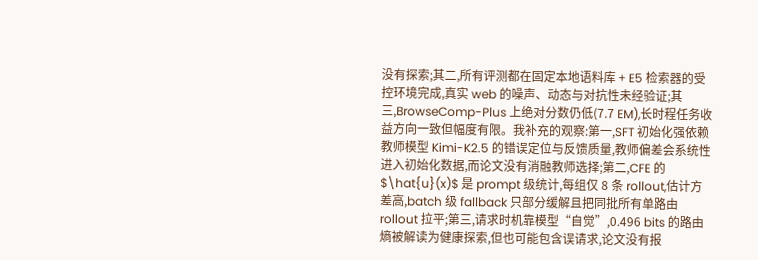没有探索;其二,所有评测都在固定本地语料库 + E5 检索器的受控环境完成,真实 web 的噪声、动态与对抗性未经验证;其三,BrowseComp-Plus 上绝对分数仍低(7.7 EM),长时程任务收益方向一致但幅度有限。我补充的观察:第一,SFT 初始化强依赖教师模型 Kimi-K2.5 的错误定位与反馈质量,教师偏差会系统性进入初始化数据,而论文没有消融教师选择;第二,CFE 的 $\hat{u}(x)$ 是 prompt 级统计,每组仅 8 条 rollout,估计方差高,batch 级 fallback 只部分缓解且把同批所有单路由 rollout 拉平;第三,请求时机靠模型“自觉”,0.496 bits 的路由熵被解读为健康探索,但也可能包含误请求,论文没有报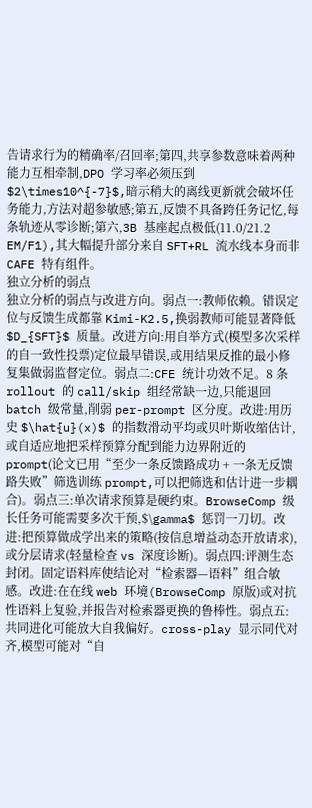告请求行为的精确率/召回率;第四,共享参数意味着两种能力互相牵制,DPO 学习率必须压到 $2\times10^{-7}$,暗示稍大的离线更新就会破坏任务能力,方法对超参敏感;第五,反馈不具备跨任务记忆,每条轨迹从零诊断;第六,3B 基座起点极低(11.0/21.2 EM/F1),其大幅提升部分来自 SFT+RL 流水线本身而非 CAFE 特有组件。
独立分析的弱点
独立分析的弱点与改进方向。弱点一:教师依赖。错误定位与反馈生成都靠 Kimi-K2.5,换弱教师可能显著降低 $D_{SFT}$ 质量。改进方向:用自举方式(模型多次采样的自一致性投票)定位最早错误,或用结果反推的最小修复集做弱监督定位。弱点二:CFE 统计功效不足。8 条 rollout 的 call/skip 组经常缺一边,只能退回 batch 级常量,削弱 per-prompt 区分度。改进:用历史 $\hat{u}(x)$ 的指数滑动平均或贝叶斯收缩估计,或自适应地把采样预算分配到能力边界附近的 prompt(论文已用“至少一条反馈路成功 + 一条无反馈路失败”筛选训练 prompt,可以把筛选和估计进一步耦合)。弱点三:单次请求预算是硬约束。BrowseComp 级长任务可能需要多次干预,$\gamma$ 惩罚一刀切。改进:把预算做成学出来的策略(按信息增益动态开放请求),或分层请求(轻量检查 vs 深度诊断)。弱点四:评测生态封闭。固定语料库使结论对“检索器—语料”组合敏感。改进:在在线 web 环境(BrowseComp 原版)或对抗性语料上复验,并报告对检索器更换的鲁棒性。弱点五:共同进化可能放大自我偏好。cross-play 显示同代对齐,模型可能对“自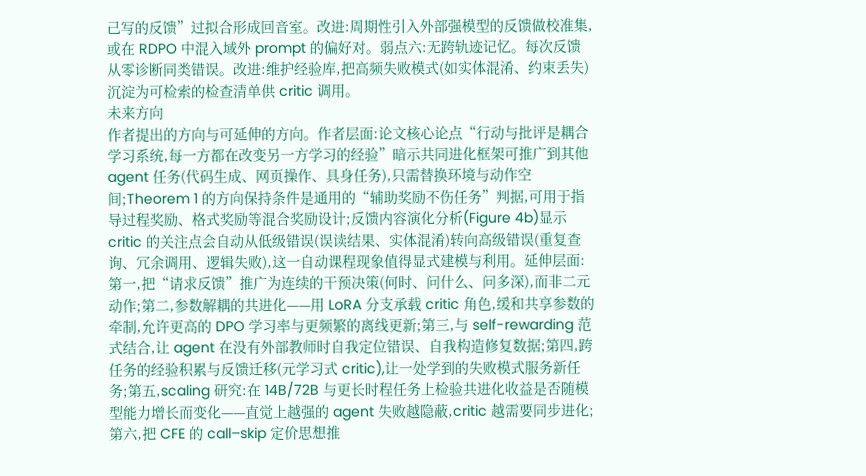己写的反馈”过拟合形成回音室。改进:周期性引入外部强模型的反馈做校准集,或在 RDPO 中混入域外 prompt 的偏好对。弱点六:无跨轨迹记忆。每次反馈从零诊断同类错误。改进:维护经验库,把高频失败模式(如实体混淆、约束丢失)沉淀为可检索的检查清单供 critic 调用。
未来方向
作者提出的方向与可延伸的方向。作者层面:论文核心论点“行动与批评是耦合学习系统,每一方都在改变另一方学习的经验”暗示共同进化框架可推广到其他 agent 任务(代码生成、网页操作、具身任务),只需替换环境与动作空间;Theorem 1 的方向保持条件是通用的“辅助奖励不伤任务”判据,可用于指导过程奖励、格式奖励等混合奖励设计;反馈内容演化分析(Figure 4b)显示 critic 的关注点会自动从低级错误(误读结果、实体混淆)转向高级错误(重复查询、冗余调用、逻辑失败),这一自动课程现象值得显式建模与利用。延伸层面:第一,把“请求反馈”推广为连续的干预决策(何时、问什么、问多深),而非二元动作;第二,参数解耦的共进化——用 LoRA 分支承载 critic 角色,缓和共享参数的牵制,允许更高的 DPO 学习率与更频繁的离线更新;第三,与 self-rewarding 范式结合,让 agent 在没有外部教师时自我定位错误、自我构造修复数据;第四,跨任务的经验积累与反馈迁移(元学习式 critic),让一处学到的失败模式服务新任务;第五,scaling 研究:在 14B/72B 与更长时程任务上检验共进化收益是否随模型能力增长而变化——直觉上越强的 agent 失败越隐蔽,critic 越需要同步进化;第六,把 CFE 的 call–skip 定价思想推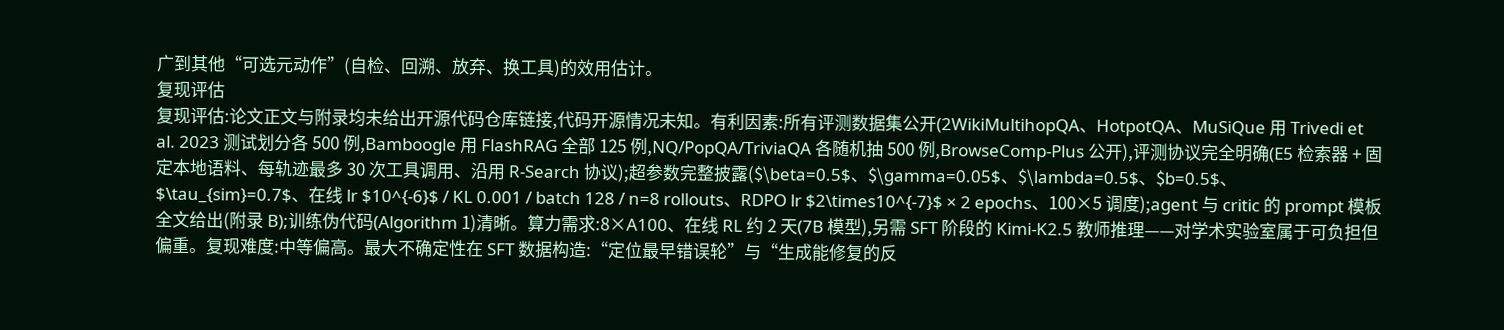广到其他“可选元动作”(自检、回溯、放弃、换工具)的效用估计。
复现评估
复现评估:论文正文与附录均未给出开源代码仓库链接,代码开源情况未知。有利因素:所有评测数据集公开(2WikiMultihopQA、HotpotQA、MuSiQue 用 Trivedi et al. 2023 测试划分各 500 例,Bamboogle 用 FlashRAG 全部 125 例,NQ/PopQA/TriviaQA 各随机抽 500 例,BrowseComp-Plus 公开),评测协议完全明确(E5 检索器 + 固定本地语料、每轨迹最多 30 次工具调用、沿用 R-Search 协议);超参数完整披露($\beta=0.5$、$\gamma=0.05$、$\lambda=0.5$、$b=0.5$、$\tau_{sim}=0.7$、在线 lr $10^{-6}$ / KL 0.001 / batch 128 / n=8 rollouts、RDPO lr $2\times10^{-7}$ × 2 epochs、100×5 调度);agent 与 critic 的 prompt 模板全文给出(附录 B);训练伪代码(Algorithm 1)清晰。算力需求:8×A100、在线 RL 约 2 天(7B 模型),另需 SFT 阶段的 Kimi-K2.5 教师推理——对学术实验室属于可负担但偏重。复现难度:中等偏高。最大不确定性在 SFT 数据构造:“定位最早错误轮”与“生成能修复的反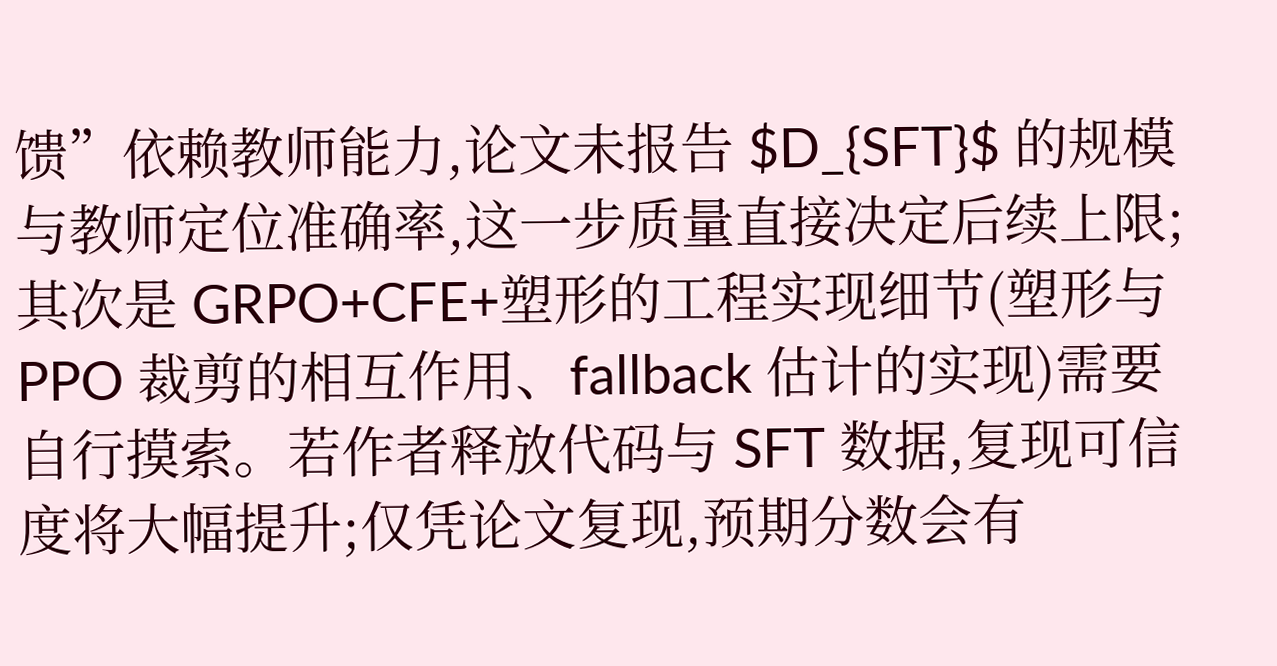馈”依赖教师能力,论文未报告 $D_{SFT}$ 的规模与教师定位准确率,这一步质量直接决定后续上限;其次是 GRPO+CFE+塑形的工程实现细节(塑形与 PPO 裁剪的相互作用、fallback 估计的实现)需要自行摸索。若作者释放代码与 SFT 数据,复现可信度将大幅提升;仅凭论文复现,预期分数会有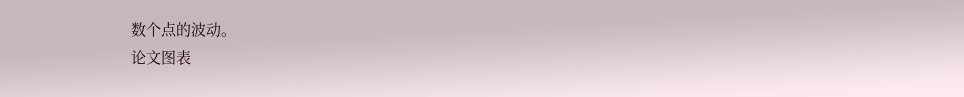数个点的波动。
论文图表